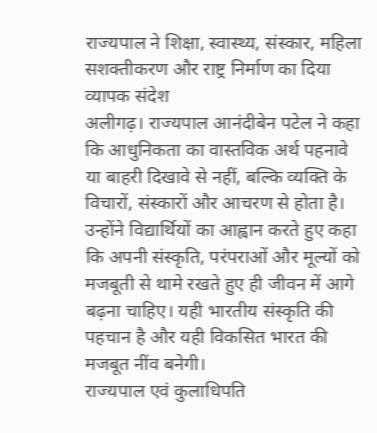राज्यपाल ने शिक्षा, स्वास्थ्य, संस्कार, महिला सशक्तीकरण और राष्ट्र निर्माण का दिया व्यापक संदेश
अलीगढ़। राज्यपाल आनंदीबेन पटेल ने कहा कि आधुनिकता का वास्तविक अर्थ पहनावे या बाहरी दिखावे से नहीं, बल्कि व्यक्ति के विचारों, संस्कारों और आचरण से होता है। उन्होंने विद्यार्थियों का आह्वान करते हुए कहा कि अपनी संस्कृति, परंपराओं और मूल्यों को मजबूती से थामे रखते हुए ही जीवन में आगे बढ़ना चाहिए। यही भारतीय संस्कृति की पहचान है और यही विकसित भारत की मजबूत नींव बनेगी।
राज्यपाल एवं कुलाधिपति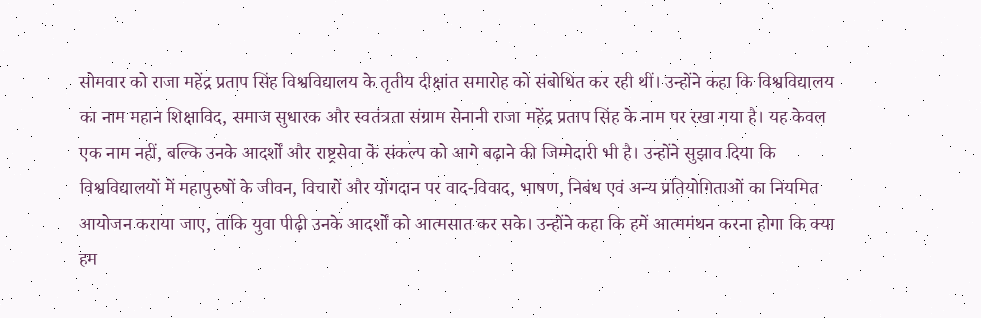सोमवार को राजा महेंद्र प्रताप सिंह विश्वविद्यालय के तृतीय दीक्षांत समारोह को संबोधित कर रही थीं। उन्होंने कहा कि विश्वविद्यालय का नाम महान शिक्षाविद, समाज सुधारक और स्वतंत्रता संग्राम सेनानी राजा महेंद्र प्रताप सिंह के नाम पर रखा गया है। यह केवल एक नाम नहीं, बल्कि उनके आदर्शों और राष्ट्रसेवा के संकल्प को आगे बढ़ाने की जिम्मेदारी भी है। उन्होंने सुझाव दिया कि विश्वविद्यालयों में महापुरुषों के जीवन, विचारों और योगदान पर वाद-विवाद, भाषण, निबंध एवं अन्य प्रतियोगिताओं का नियमित आयोजन कराया जाए, ताकि युवा पीढ़ी उनके आदर्शों को आत्मसात कर सके। उन्होंने कहा कि हमें आत्ममंथन करना होगा कि क्या हम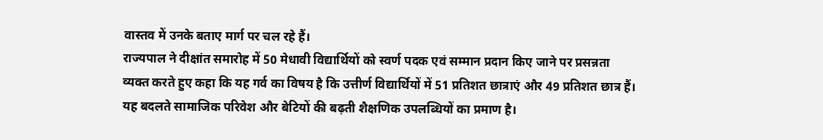वास्तव में उनके बताए मार्ग पर चल रहे हैं।
राज्यपाल ने दीक्षांत समारोह में 50 मेधावी विद्यार्थियों को स्वर्ण पदक एवं सम्मान प्रदान किए जाने पर प्रसन्नता व्यक्त करते हुए कहा कि यह गर्व का विषय है कि उत्तीर्ण विद्यार्थियों में 51 प्रतिशत छात्राएं और 49 प्रतिशत छात्र हैं। यह बदलते सामाजिक परिवेश और बेटियों की बढ़ती शैक्षणिक उपलब्धियों का प्रमाण है।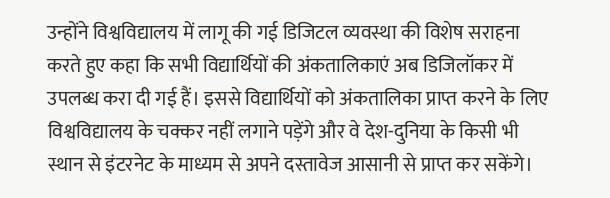उन्होंने विश्वविद्यालय में लागू की गई डिजिटल व्यवस्था की विशेष सराहना करते हुए कहा कि सभी विद्यार्थियों की अंकतालिकाएं अब डिजिलॉकर में उपलब्ध करा दी गई हैं। इससे विद्यार्थियों को अंकतालिका प्राप्त करने के लिए विश्वविद्यालय के चक्कर नहीं लगाने पड़ेंगे और वे देश-दुनिया के किसी भी स्थान से इंटरनेट के माध्यम से अपने दस्तावेज आसानी से प्राप्त कर सकेंगे।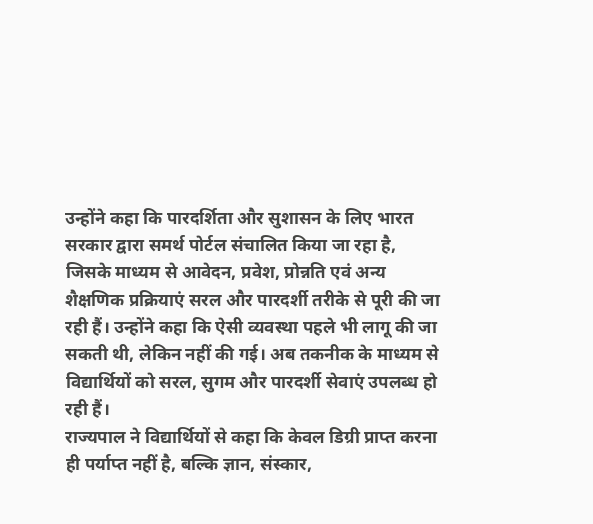उन्होंने कहा कि पारदर्शिता और सुशासन के लिए भारत सरकार द्वारा समर्थ पोर्टल संचालित किया जा रहा है, जिसके माध्यम से आवेदन, प्रवेश, प्रोन्नति एवं अन्य शैक्षणिक प्रक्रियाएं सरल और पारदर्शी तरीके से पूरी की जा रही हैं। उन्होंने कहा कि ऐसी व्यवस्था पहले भी लागू की जा सकती थी, लेकिन नहीं की गई। अब तकनीक के माध्यम से विद्यार्थियों को सरल, सुगम और पारदर्शी सेवाएं उपलब्ध हो रही हैं।
राज्यपाल ने विद्यार्थियों से कहा कि केवल डिग्री प्राप्त करना ही पर्याप्त नहीं है, बल्कि ज्ञान, संस्कार,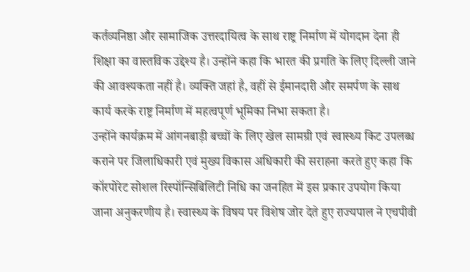कर्तव्यनिष्ठा और सामाजिक उत्तरदायित्व के साथ राष्ट्र निर्माण में योगदान देना ही शिक्षा का वास्तविक उद्देश्य है। उन्होंने कहा कि भारत की प्रगति के लिए दिल्ली जाने की आवश्यकता नहीं है। व्यक्ति जहां है, वहीं से ईमानदारी और समर्पण के साथ कार्य करके राष्ट्र निर्माण में महत्वपूर्ण भूमिका निभा सकता है।
उन्होंने कार्यक्रम में आंगनबाड़ी बच्चों के लिए खेल सामग्री एवं स्वास्थ्य किट उपलब्ध कराने पर जिलाधिकारी एवं मुख्य विकास अधिकारी की सराहना करते हुए कहा कि कॉरपोरेट सोशल रिस्पॉन्सिबिलिटी निधि का जनहित में इस प्रकार उपयोग किया जाना अनुकरणीय है। स्वास्थ्य के विषय पर विशेष जोर देते हुए राज्यपाल ने एचपीवी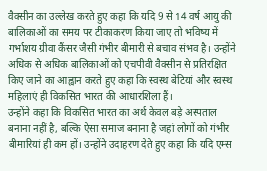वैक्सीन का उल्लेख करते हुए कहा कि यदि 9 से 14 वर्ष आयु की बालिकाओं का समय पर टीकाकरण किया जाए तो भविष्य में गर्भाशय ग्रीवा कैंसर जैसी गंभीर बीमारी से बचाव संभव है। उन्होंने अधिक से अधिक बालिकाओं को एचपीवी वैक्सीन से प्रतिरक्षित किए जाने का आह्वान करते हुए कहा कि स्वस्थ बेटियां और स्वस्थ महिलाएं ही विकसित भारत की आधारशिला हैं।
उन्होंने कहा कि विकसित भारत का अर्थ केवल बड़े अस्पताल बनाना नहीं है, बल्कि ऐसा समाज बनाना है जहां लोगों को गंभीर बीमारियां ही कम हों। उन्होंने उदाहरण देते हुए कहा कि यदि एम्स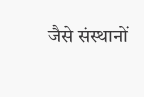जैसे संस्थानों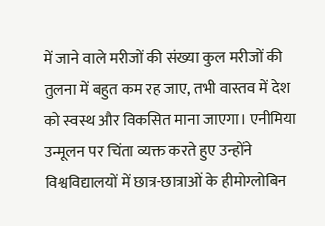में जाने वाले मरीजों की संख्या कुल मरीजों की तुलना में बहुत कम रह जाए, तभी वास्तव में देश को स्वस्थ और विकसित माना जाएगा। एनीमिया उन्मूलन पर चिंता व्यक्त करते हुए उन्होंने विश्वविद्यालयों में छात्र-छात्राओं के हीमोग्लोबिन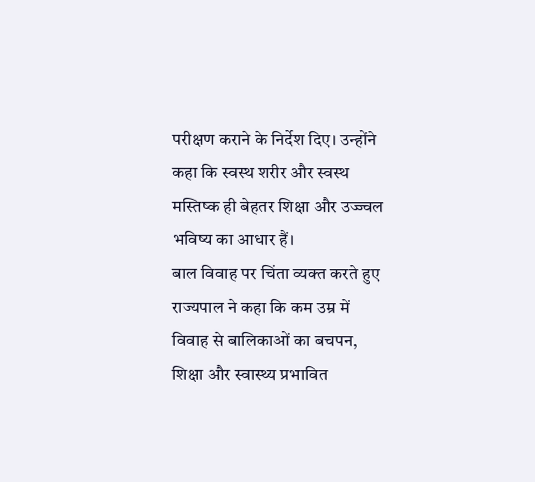परीक्षण कराने के निर्देश दिए। उन्होंने कहा कि स्वस्थ शरीर और स्वस्थ मस्तिष्क ही बेहतर शिक्षा और उज्ज्वल भविष्य का आधार हैं।
बाल विवाह पर चिंता व्यक्त करते हुए राज्यपाल ने कहा कि कम उम्र में विवाह से बालिकाओं का बचपन, शिक्षा और स्वास्थ्य प्रभावित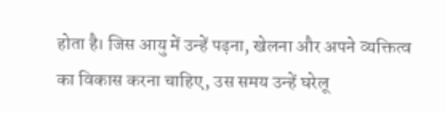होता है। जिस आयु में उन्हें पढ़ना, खेलना और अपने व्यक्तित्व का विकास करना चाहिए, उस समय उन्हें घरेलू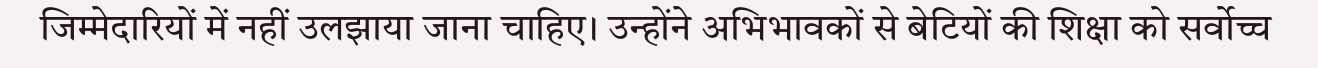जिम्मेदारियों में नहीं उलझाया जाना चाहिए। उन्होंने अभिभावकों से बेटियों की शिक्षा को सर्वोच्च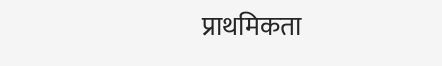प्राथमिकता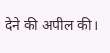देने की अपील की।